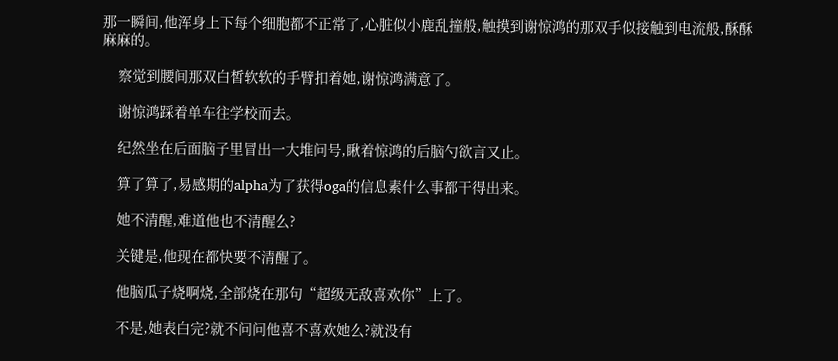那一瞬间,他浑身上下每个细胞都不正常了,心脏似小鹿乱撞般,触摸到谢惊鸿的那双手似接触到电流般,酥酥麻麻的。

    察觉到腰间那双白皙软软的手臂扣着她,谢惊鸿满意了。

    谢惊鸿踩着单车往学校而去。

    纪然坐在后面脑子里冒出一大堆问号,瞅着惊鸿的后脑勺欲言又止。

    算了算了,易感期的alpha为了获得oga的信息素什么事都干得出来。

    她不清醒,难道他也不清醒么?

    关键是,他现在都快要不清醒了。

    他脑瓜子烧啊烧,全部烧在那句“超级无敌喜欢你”上了。

    不是,她表白完?就不问问他喜不喜欢她么?就没有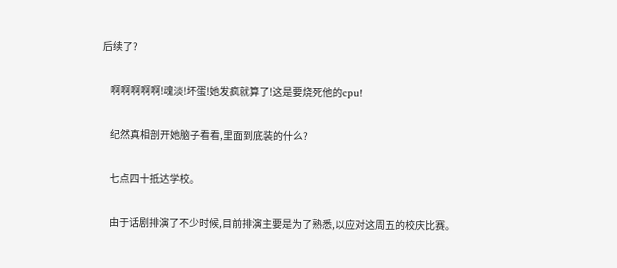后续了?

    啊啊啊啊啊!魂淡!坏蛋!她发疯就算了!这是要烧死他的cpu!

    纪然真相剖开她脑子看看,里面到底装的什么?

    七点四十抵达学校。

    由于话剧排演了不少时候,目前排演主要是为了熟悉,以应对这周五的校庆比赛。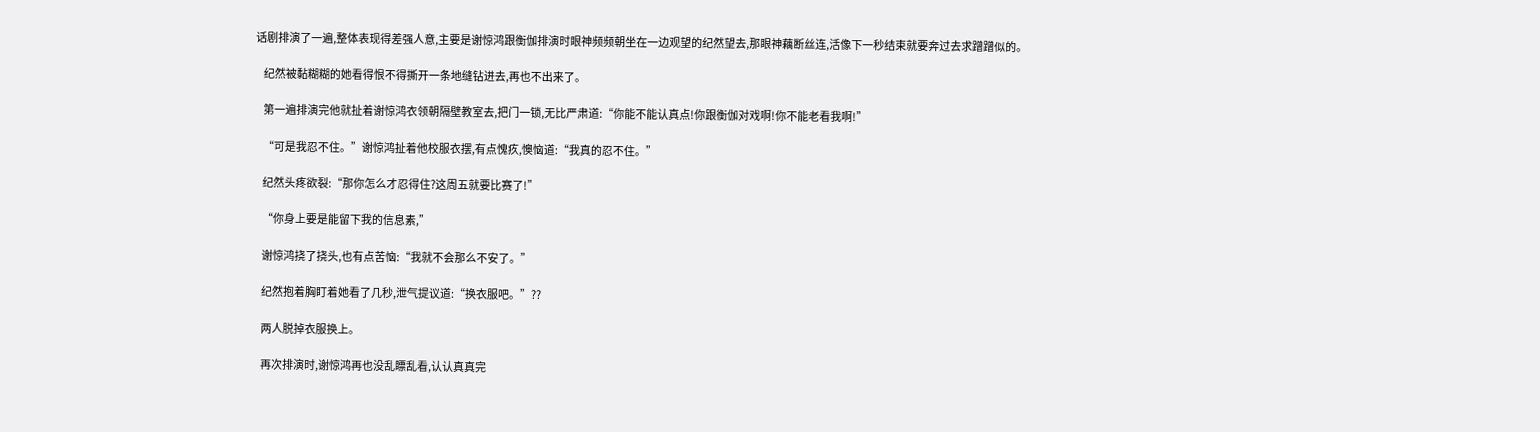话剧排演了一遍,整体表现得差强人意,主要是谢惊鸿跟衡伽排演时眼神频频朝坐在一边观望的纪然望去,那眼神藕断丝连,活像下一秒结束就要奔过去求蹭蹭似的。

    纪然被黏糊糊的她看得恨不得撕开一条地缝钻进去,再也不出来了。

    第一遍排演完他就扯着谢惊鸿衣领朝隔壁教室去,把门一锁,无比严肃道:“你能不能认真点!你跟衡伽对戏啊!你不能老看我啊!”

    “可是我忍不住。”谢惊鸿扯着他校服衣摆,有点愧疚,懊恼道:“我真的忍不住。”

    纪然头疼欲裂:“那你怎么才忍得住?这周五就要比赛了!”

    “你身上要是能留下我的信息素,”

    谢惊鸿挠了挠头,也有点苦恼:“我就不会那么不安了。”

    纪然抱着胸盯着她看了几秒,泄气提议道:“换衣服吧。”??

    两人脱掉衣服换上。

    再次排演时,谢惊鸿再也没乱瞟乱看,认认真真完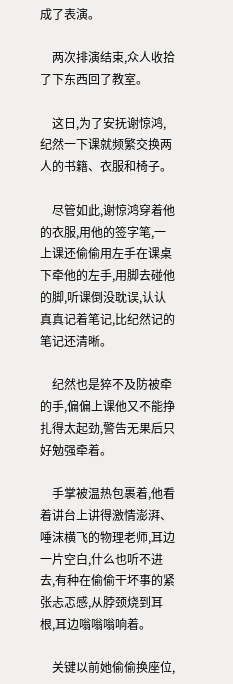成了表演。

    两次排演结束,众人收拾了下东西回了教室。

    这日,为了安抚谢惊鸿,纪然一下课就频繁交换两人的书籍、衣服和椅子。

    尽管如此,谢惊鸿穿着他的衣服,用他的签字笔,一上课还偷偷用左手在课桌下牵他的左手,用脚去碰他的脚,听课倒没耽误,认认真真记着笔记,比纪然记的笔记还清晰。

    纪然也是猝不及防被牵的手,偏偏上课他又不能挣扎得太起劲,警告无果后只好勉强牵着。

    手掌被温热包裹着,他看着讲台上讲得激情澎湃、唾沫横飞的物理老师,耳边一片空白,什么也听不进去,有种在偷偷干坏事的紧张忐忑感,从脖颈烧到耳根,耳边嗡嗡嗡响着。

    关键以前她偷偷换座位,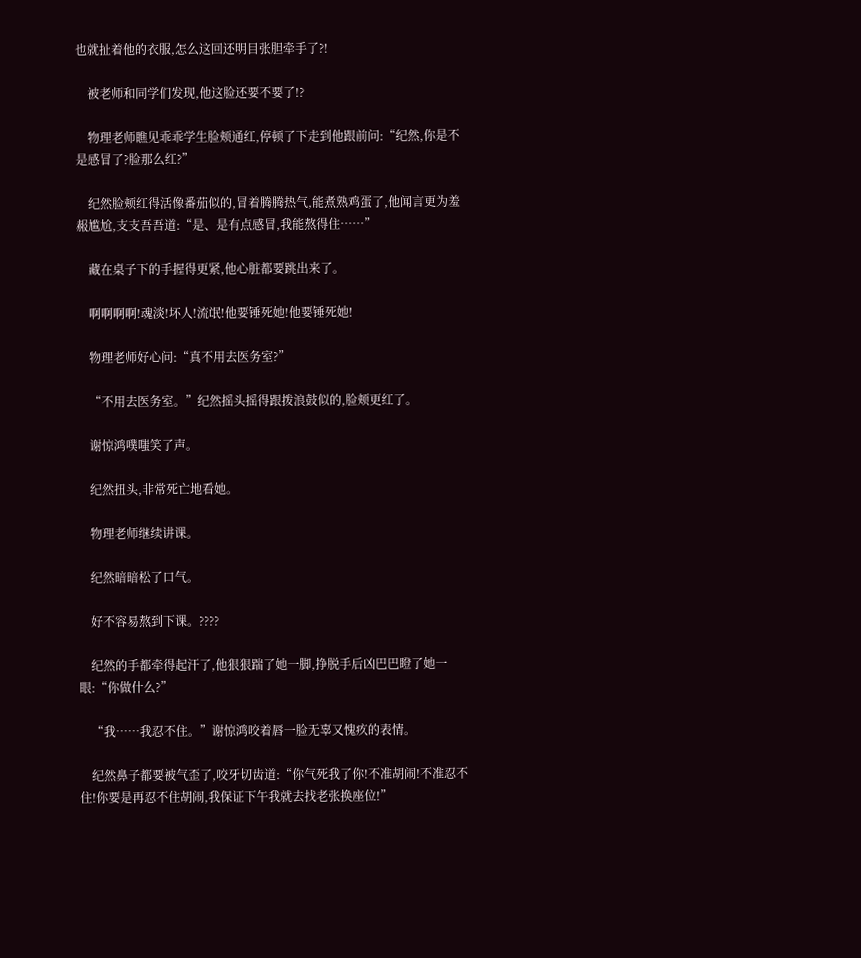也就扯着他的衣服,怎么这回还明目张胆牵手了?!

    被老师和同学们发现,他这脸还要不要了!?

    物理老师瞧见乖乖学生脸颊通红,停顿了下走到他跟前问:“纪然,你是不是感冒了?脸那么红?”

    纪然脸颊红得活像番茄似的,冒着腾腾热气,能煮熟鸡蛋了,他闻言更为羞赧尴尬,支支吾吾道:“是、是有点感冒,我能熬得住……”

    藏在桌子下的手握得更紧,他心脏都要跳出来了。

    啊啊啊啊!魂淡!坏人!流氓!他要锤死她!他要锤死她!

    物理老师好心问:“真不用去医务室?”

    “不用去医务室。”纪然摇头摇得跟拨浪鼓似的,脸颊更红了。

    谢惊鸿噗嗤笑了声。

    纪然扭头,非常死亡地看她。

    物理老师继续讲课。

    纪然暗暗松了口气。

    好不容易熬到下课。????

    纪然的手都牵得起汗了,他狠狠踹了她一脚,挣脱手后凶巴巴瞪了她一眼:“你做什么?”

    “我……我忍不住。”谢惊鸿咬着唇一脸无辜又愧疚的表情。

    纪然鼻子都要被气歪了,咬牙切齿道:“你气死我了你!不准胡闹!不准忍不住!你要是再忍不住胡闹,我保证下午我就去找老张换座位!”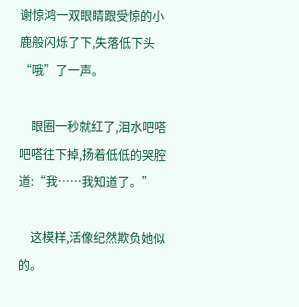谢惊鸿一双眼睛跟受惊的小鹿般闪烁了下,失落低下头“哦”了一声。

    眼圈一秒就红了,泪水吧嗒吧嗒往下掉,扬着低低的哭腔道:“我……我知道了。”

    这模样,活像纪然欺负她似的。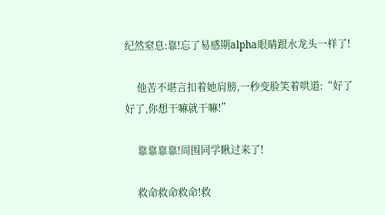纪然窒息:靠!忘了易感期alpha眼睛跟水龙头一样了!

    他苦不堪言扣着她肩膀,一秒变脸笑着哄道:“好了好了,你想干嘛就干嘛!”

    靠靠靠靠!周围同学瞅过来了!

    救命救命救命!救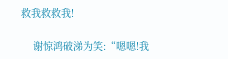救我救救我!

    谢惊鸿破涕为笑:“嗯嗯!我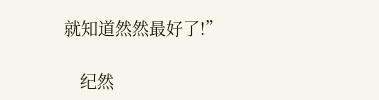就知道然然最好了!”

    纪然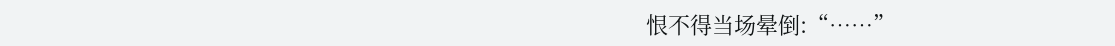恨不得当场晕倒:“……”